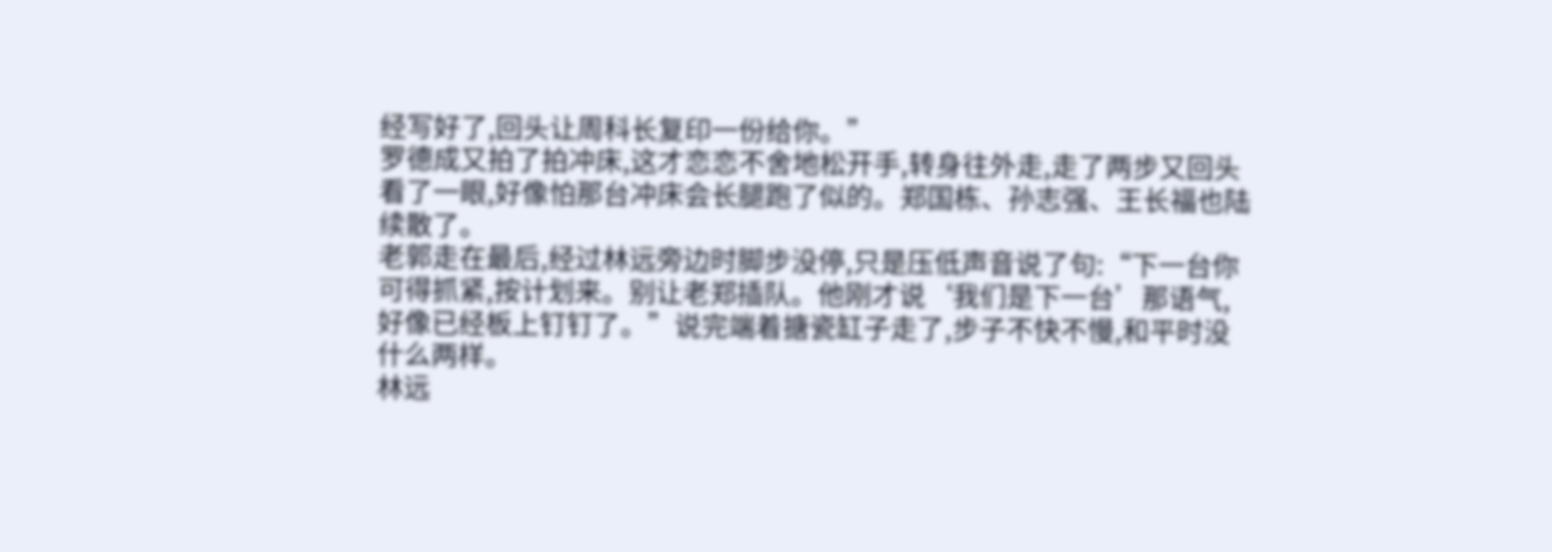经写好了,回头让周科长复印一份给你。”
罗德成又拍了拍冲床,这才恋恋不舍地松开手,转身往外走,走了两步又回头看了一眼,好像怕那台冲床会长腿跑了似的。郑国栋、孙志强、王长福也陆续散了。
老郭走在最后,经过林远旁边时脚步没停,只是压低声音说了句:“下一台你可得抓紧,按计划来。别让老郑插队。他刚才说‘我们是下一台’那语气,好像已经板上钉钉了。”说完端着搪瓷缸子走了,步子不快不慢,和平时没什么两样。
林远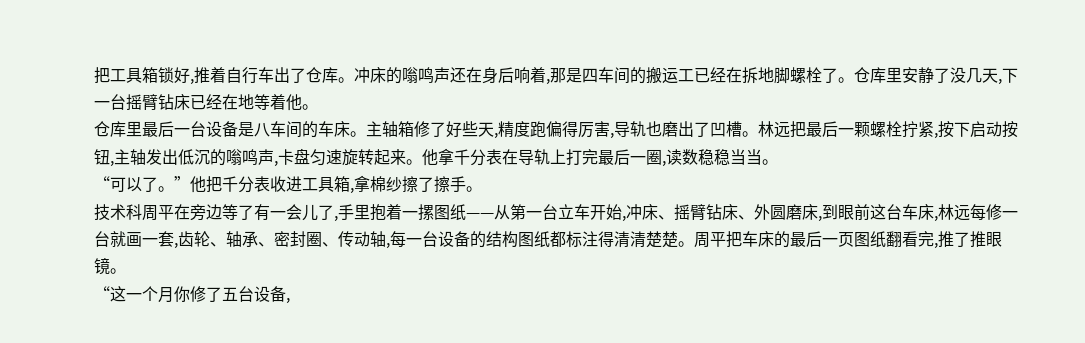把工具箱锁好,推着自行车出了仓库。冲床的嗡鸣声还在身后响着,那是四车间的搬运工已经在拆地脚螺栓了。仓库里安静了没几天,下一台摇臂钻床已经在地等着他。
仓库里最后一台设备是八车间的车床。主轴箱修了好些天,精度跑偏得厉害,导轨也磨出了凹槽。林远把最后一颗螺栓拧紧,按下启动按钮,主轴发出低沉的嗡鸣声,卡盘匀速旋转起来。他拿千分表在导轨上打完最后一圈,读数稳稳当当。
“可以了。”他把千分表收进工具箱,拿棉纱擦了擦手。
技术科周平在旁边等了有一会儿了,手里抱着一摞图纸——从第一台立车开始,冲床、摇臂钻床、外圆磨床,到眼前这台车床,林远每修一台就画一套,齿轮、轴承、密封圈、传动轴,每一台设备的结构图纸都标注得清清楚楚。周平把车床的最后一页图纸翻看完,推了推眼镜。
“这一个月你修了五台设备,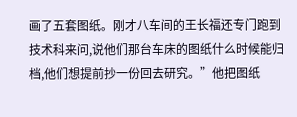画了五套图纸。刚才八车间的王长福还专门跑到技术科来问,说他们那台车床的图纸什么时候能归档,他们想提前抄一份回去研究。”他把图纸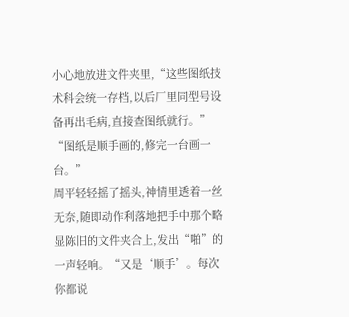小心地放进文件夹里,“这些图纸技术科会统一存档,以后厂里同型号设备再出毛病,直接查图纸就行。”
“图纸是顺手画的,修完一台画一台。”
周平轻轻摇了摇头,神情里透着一丝无奈,随即动作利落地把手中那个略显陈旧的文件夹合上,发出“啪”的一声轻响。“又是‘顺手’。每次你都说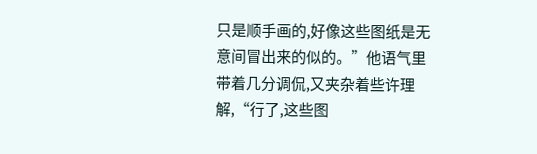只是顺手画的,好像这些图纸是无意间冒出来的似的。”他语气里带着几分调侃,又夹杂着些许理解,“行了,这些图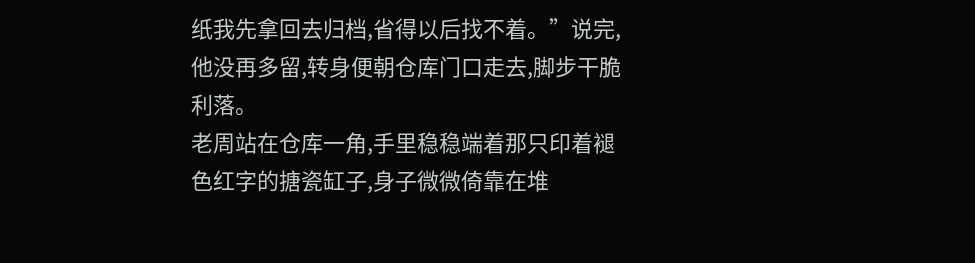纸我先拿回去归档,省得以后找不着。”说完,他没再多留,转身便朝仓库门口走去,脚步干脆利落。
老周站在仓库一角,手里稳稳端着那只印着褪色红字的搪瓷缸子,身子微微倚靠在堆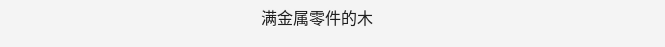满金属零件的木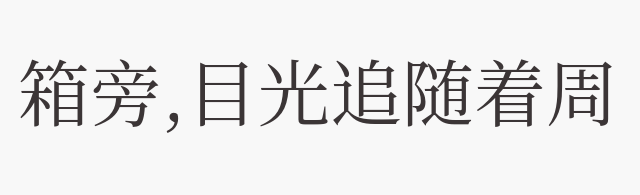箱旁,目光追随着周